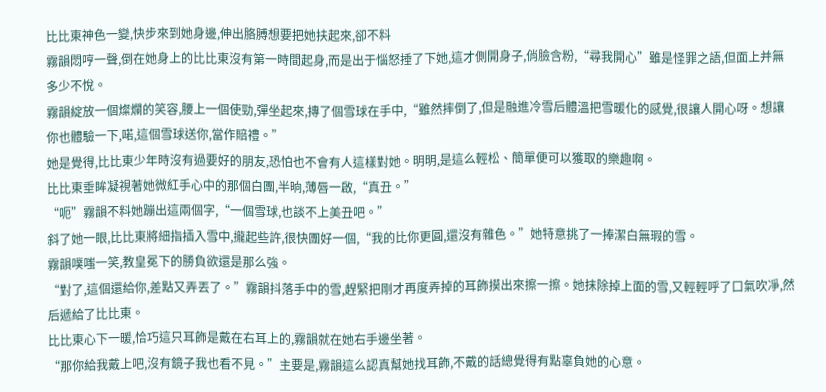比比東神色一變,快步來到她身邊,伸出胳膊想要把她扶起來,卻不料
霧韻悶哼一聲,倒在她身上的比比東沒有第一時間起身,而是出于惱怒捶了下她,這才側開身子,俏臉含粉,“尋我開心”雖是怪罪之語,但面上并無多少不悅。
霧韻綻放一個燦爛的笑容,腰上一個使勁,彈坐起來,摶了個雪球在手中,“雖然摔倒了,但是融進冷雪后體溫把雪暖化的感覺,很讓人開心呀。想讓你也體驗一下,喏,這個雪球送你,當作賠禮。”
她是覺得,比比東少年時沒有過要好的朋友,恐怕也不會有人這樣對她。明明,是這么輕松、簡單便可以獲取的樂趣啊。
比比東垂眸凝視著她微紅手心中的那個白團,半晌,薄唇一啟,“真丑。”
“呃”霧韻不料她蹦出這兩個字,“一個雪球,也談不上美丑吧。”
斜了她一眼,比比東將細指插入雪中,攏起些許,很快團好一個,“我的比你更圓,還沒有雜色。”她特意挑了一捧潔白無瑕的雪。
霧韻噗嗤一笑,教皇冕下的勝負欲還是那么強。
“對了,這個還給你,差點又弄丟了。”霧韻抖落手中的雪,趕緊把剛才再度弄掉的耳飾摸出來擦一擦。她抹除掉上面的雪,又輕輕呼了口氣吹凈,然后遞給了比比東。
比比東心下一暖,恰巧這只耳飾是戴在右耳上的,霧韻就在她右手邊坐著。
“那你給我戴上吧,沒有鏡子我也看不見。”主要是,霧韻這么認真幫她找耳飾,不戴的話總覺得有點辜負她的心意。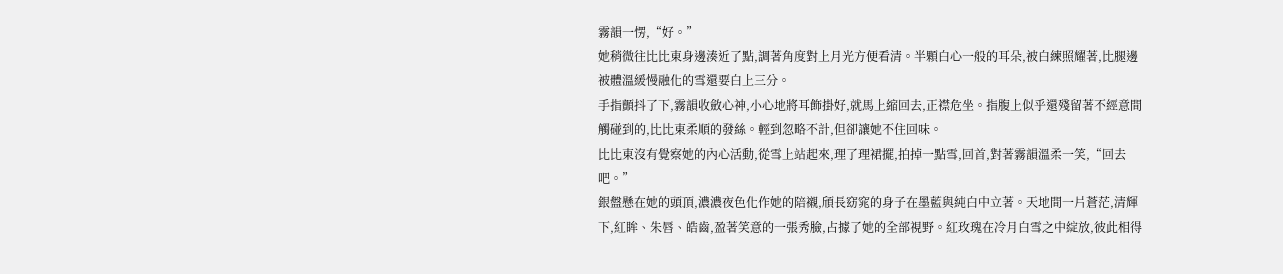霧韻一愣,“好。”
她稍微往比比東身邊湊近了點,調著角度對上月光方便看清。半顆白心一般的耳朵,被白練照耀著,比腿邊被體溫緩慢融化的雪還要白上三分。
手指顫抖了下,霧韻收斂心神,小心地將耳飾掛好,就馬上縮回去,正襟危坐。指腹上似乎還殘留著不經意間觸碰到的,比比東柔順的發絲。輕到忽略不計,但卻讓她不住回味。
比比東沒有覺察她的內心活動,從雪上站起來,理了理裙擺,拍掉一點雪,回首,對著霧韻溫柔一笑,“回去吧。”
銀盤懸在她的頭頂,濃濃夜色化作她的陪襯,頎長窈窕的身子在墨藍與純白中立著。天地間一片蒼茫,清輝下,紅眸、朱唇、皓齒,盈著笑意的一張秀臉,占據了她的全部視野。紅玫瑰在冷月白雪之中綻放,彼此相得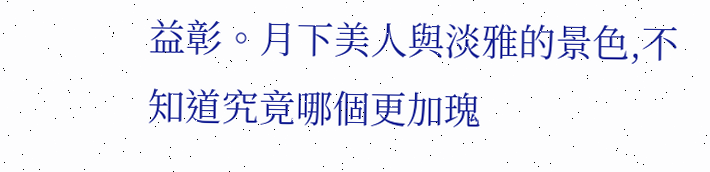益彰。月下美人與淡雅的景色,不知道究竟哪個更加瑰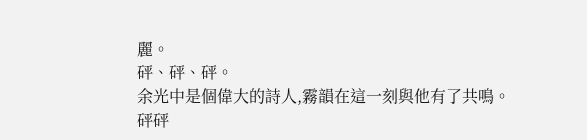麗。
砰、砰、砰。
余光中是個偉大的詩人,霧韻在這一刻與他有了共鳴。
砰砰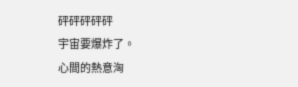砰砰砰砰砰
宇宙要爆炸了。
心間的熱意洶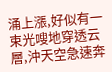涌上漲,好似有一束光嗖地穿透云層,沖天空急速奔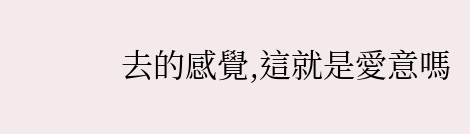去的感覺,這就是愛意嗎